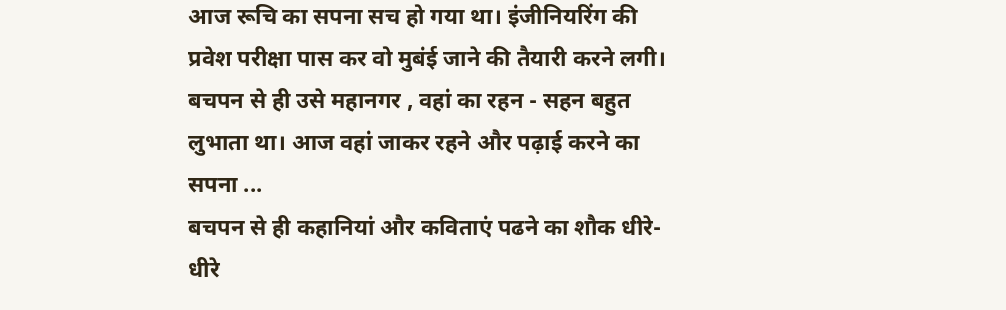आज रूचि का सपना सच हो गया था। इंजीनियरिंग की प्रवेश परीक्षा पास कर वो मुबंई जाने की तैयारी करने लगी। बचपन से ही उसे महानगर , वहां का रहन - सहन बहुत लुभाता था। आज वहां जाकर रहने और पढ़ाई करने का सपना ...
बचपन से ही कहानियां और कविताएं पढने का शौक धीरे- धीरे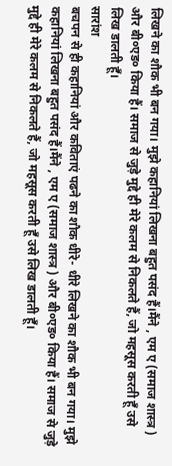लिखने का शौक भी बन गया। मुझे कहानियां लिखना बहुत पसंद हैं।मैंने , एम ए (समाज शास्त्र ) और बी०एड० किया हैं। समाज से जुड़े मुद्दे ही मेरे कलम से निकलते हैं, जो महसूस करती हूँ उसे लिख डालती हूँ।
सारांश
बचपन से ही कहानियां और कविताएं पढने का शौक धीरे- धीरे लिखने का शौक भी बन गया। मुझे कहानियां लिखना बहुत पसंद हैं।मैंने , एम ए (समाज शास्त्र ) और बी०एड० किया हैं। समाज से जुड़े मुद्दे ही मेरे कलम से निकलते हैं, जो महसूस करती हूँ उसे लिख डालती हूँ।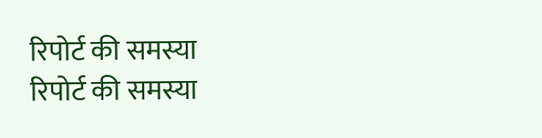रिपोर्ट की समस्या
रिपोर्ट की समस्या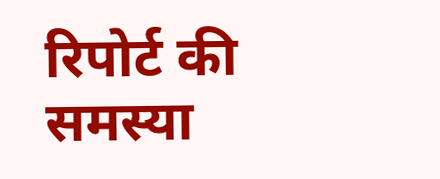रिपोर्ट की समस्या